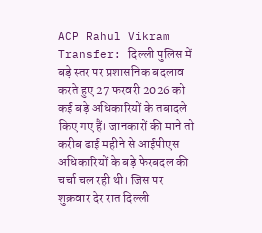ACP Rahul Vikram Transfer: दिल्ली पुलिस में बड़े स्तर पर प्रशासनिक बदलाव करते हुए 27 फरवरी 2026 को कई बड़े अधिकारियों के तबादले किए गए हैं। जानकारों की माने तो करीब ढाई महीने से आईपीएस अधिकारियों के बड़े फेरबदल की चर्चा चल रही थी। जिस पर शुक्रवार देर रात दिल्ली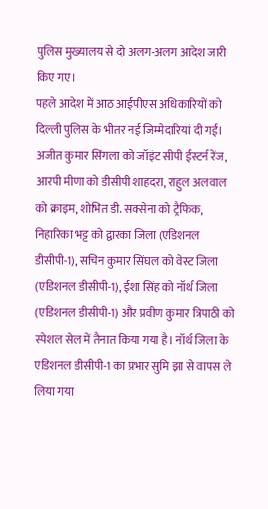पुलिस मुख्यालय से दो अलग-अलग आदेश जारी किए गए।
पहले आदेश में आठ आईपीएस अधिकारियों को दिल्ली पुलिस के भीतर नई जिम्मेदारियां दी गईं। अजीत कुमार सिंगला को जॉइंट सीपी ईस्टर्न रेंज, आरपी मीणा को डीसीपी शाहदरा, राहुल अलवाल को क्राइम, शोभित डी. सक्सेना को ट्रैफिक, निहारिका भट्ट को द्वारका जिला (एडिशनल डीसीपी-1), सचिन कुमार सिंघल को वेस्ट जिला (एडिशनल डीसीपी-1), ईशा सिंह को नॉर्थ जिला (एडिशनल डीसीपी-1) और प्रवीण कुमार त्रिपाठी को स्पेशल सेल में तैनात किया गया है। नॉर्थ जिला के एडिशनल डीसीपी-1 का प्रभार सुमि झा से वापस ले लिया गया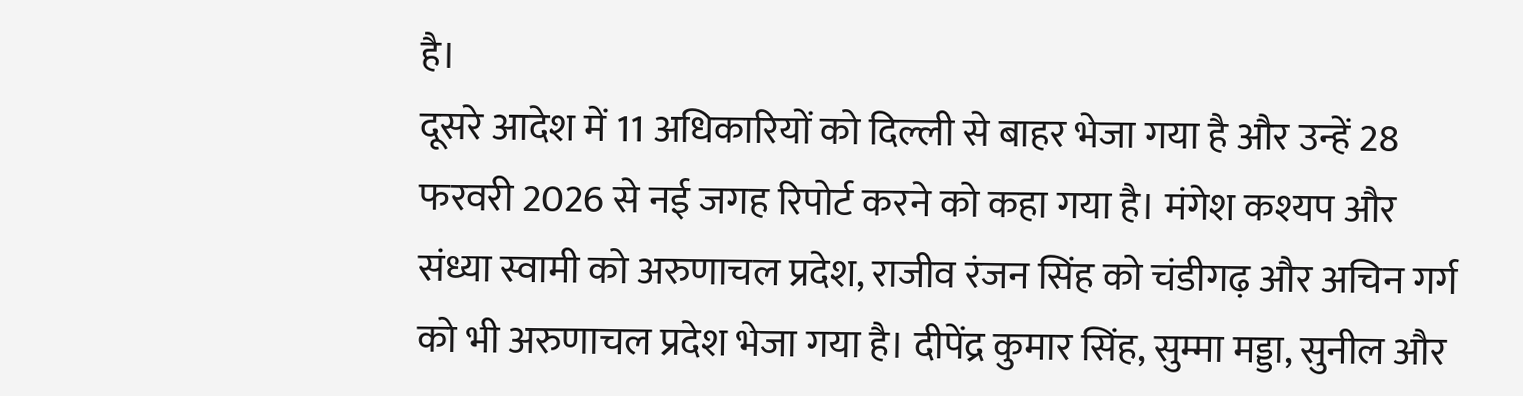है।
दूसरे आदेश में 11 अधिकारियों को दिल्ली से बाहर भेजा गया है और उन्हें 28 फरवरी 2026 से नई जगह रिपोर्ट करने को कहा गया है। मंगेश कश्यप और संध्या स्वामी को अरुणाचल प्रदेश, राजीव रंजन सिंह को चंडीगढ़ और अचिन गर्ग को भी अरुणाचल प्रदेश भेजा गया है। दीपेंद्र कुमार सिंह, सुम्मा मड्डा, सुनील और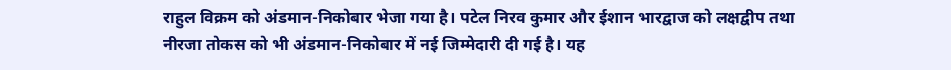राहुल विक्रम को अंडमान-निकोबार भेजा गया है। पटेल निरव कुमार और ईशान भारद्वाज को लक्षद्वीप तथा नीरजा तोकस को भी अंडमान-निकोबार में नई जिम्मेदारी दी गई है। यह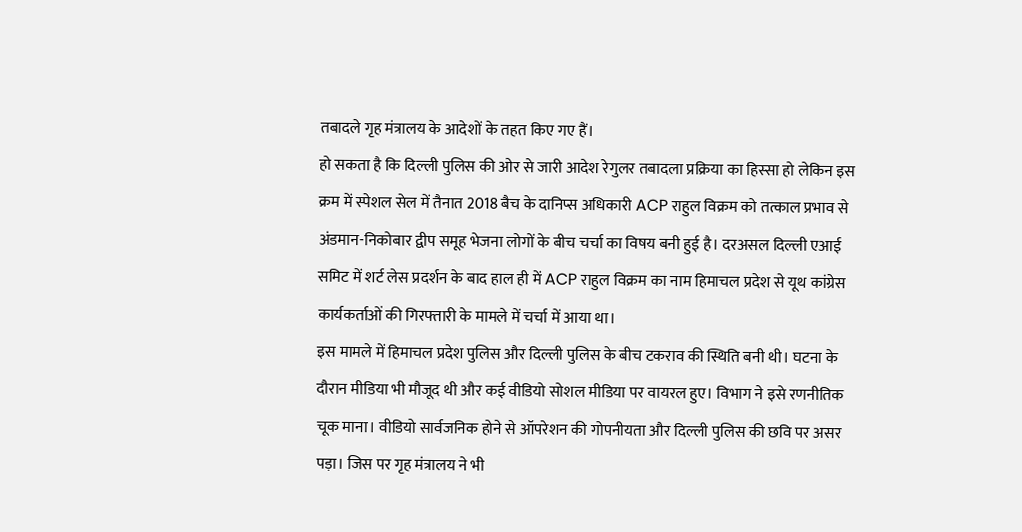तबादले गृह मंत्रालय के आदेशों के तहत किए गए हैं।
हो सकता है कि दिल्ली पुलिस की ओर से जारी आदेश रेगुलर तबादला प्रक्रिया का हिस्सा हो लेकिन इस क्रम में स्पेशल सेल में तैनात 2018 बैच के दानिप्स अधिकारी ACP राहुल विक्रम को तत्काल प्रभाव से अंडमान-निकोबार द्वीप समूह भेजना लोगों के बीच चर्चा का विषय बनी हुई है। दरअसल दिल्ली एआई समिट में शर्ट लेस प्रदर्शन के बाद हाल ही में ACP राहुल विक्रम का नाम हिमाचल प्रदेश से यूथ कांग्रेस कार्यकर्ताओं की गिरफ्तारी के मामले में चर्चा में आया था।
इस मामले में हिमाचल प्रदेश पुलिस और दिल्ली पुलिस के बीच टकराव की स्थिति बनी थी। घटना के दौरान मीडिया भी मौजूद थी और कई वीडियो सोशल मीडिया पर वायरल हुए। विभाग ने इसे रणनीतिक चूक माना। वीडियो सार्वजनिक होने से ऑपरेशन की गोपनीयता और दिल्ली पुलिस की छवि पर असर पड़ा। जिस पर गृह मंत्रालय ने भी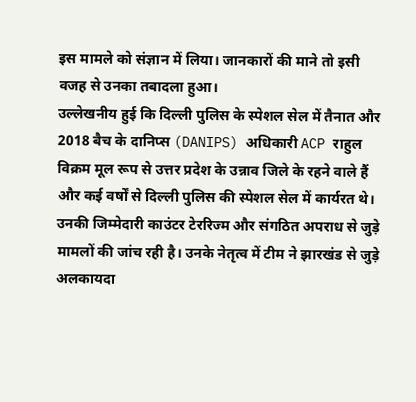इस मामले को संज्ञान में लिया। जानकारों की माने तो इसी वजह से उनका तबादला हुआ।
उल्लेखनीय हुई कि दिल्ली पुलिस के स्पेशल सेल में तैनात और 2018 बैच के दानिप्स (DANIPS) अधिकारी ACP राहुल विक्रम मूल रूप से उत्तर प्रदेश के उन्नाव जिले के रहने वाले हैं और कई वर्षों से दिल्ली पुलिस की स्पेशल सेल में कार्यरत थे। उनकी जिम्मेदारी काउंटर टेररिज्म और संगठित अपराध से जुड़े मामलों की जांच रही है। उनके नेतृत्व में टीम ने झारखंड से जुड़े अलकायदा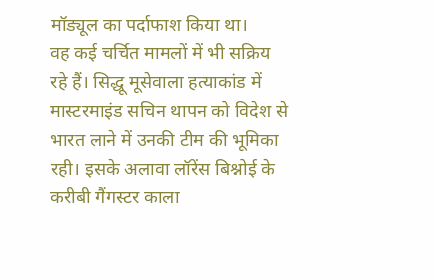मॉड्यूल का पर्दाफाश किया था।
वह कई चर्चित मामलों में भी सक्रिय रहे हैं। सिद्धू मूसेवाला हत्याकांड में मास्टरमाइंड सचिन थापन को विदेश से भारत लाने में उनकी टीम की भूमिका रही। इसके अलावा लॉरेंस बिश्नोई के करीबी गैंगस्टर काला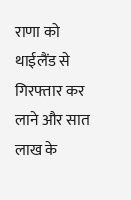राणा को थाईलैंड से गिरफ्तार कर लाने और सात लाख के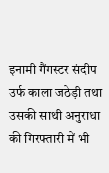इनामी गैंगस्टर संदीप उर्फ काला जठेड़ी तथा उसकी साथी अनुराधा की गिरफ्तारी में भी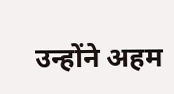उन्होंने अहम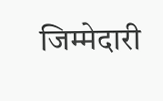जिम्मेदारी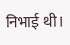निभाई थी।